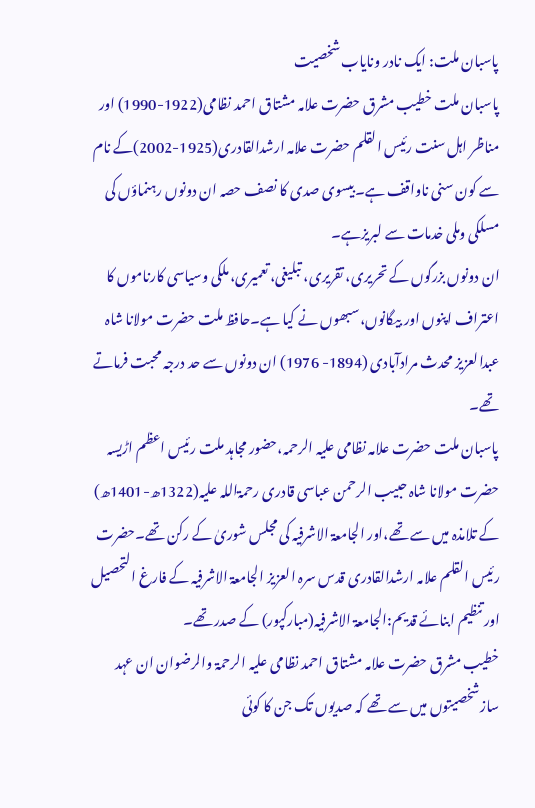پاسبان ملت: ایک نادر ونایاب شخصیت
پاسبان ملت خطیب مشرق حضرت علامہ مشتاق احمد نظامی(1922-1990) اور مناظر اہل سنت رئیس القلم حضرت علامہ ارشدالقادری(1925-2002)کے نام سے کون سنی ناواقف ہے۔بیسوی صدی کا نصف حصہ ان دونوں رہنماؤں کی مسلکی وملی خدمات سے لبریزہے۔
ان دونوں بزرگوں کے تحریری، تقریری، تبلیغی، تعمیری، ملکی وسیاسی کارناموں کا اعتراف اپنوں اور بیگانوں،سبھوں نے کیا ہے۔حافظ ملت حضرت مولانا شاہ عبدالعزیز محدث مرادآبادی (1894- 1976) ان دونوں سے حد درجہ محبت فرماتے تھے۔
پاسبان ملت حضرت علامہ نظامی علیہ الرحمہ،حضور مجاہد ملت رئیس اعظم اڑیسہ حضرت مولانا شاہ حبیب الرحمن عباسی قادری رحمۃاللہ علیہ(1322ھ-1401ھ) کے تلامذہ میں سے تھے،اور الجامعۃ الاشرفیہ کی مجلس شوریٰ کے رکن تھے۔حضرت رئیس القلم علامہ ارشدالقادری قدس سرہ العزیز الجامعۃ الاشرفیہ کے فارغ التحصیل اور تنظیم ابنائے قدیم:الجامعۃ الاشرفیہ(مبارکپور) کے صدر تھے۔
خطیب مشرق حضرت علامہ مشتاق احمد نظامی علیہ الرحمۃ والرضوان ان عہد سازشخصیتوں میں سے تھے کہ صدیوں تک جن کا کوئی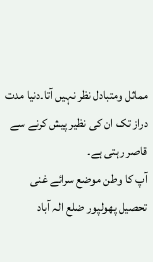مماثل ومتبادل نظر نہیں آتا۔دنیا مدت دراز تک ان کی نظیر پیش کرنے سے قاصر رہتی ہے۔
آپ کا وطن موضع سرائے غنی تحصیل پھولپور ضلع الہ آباد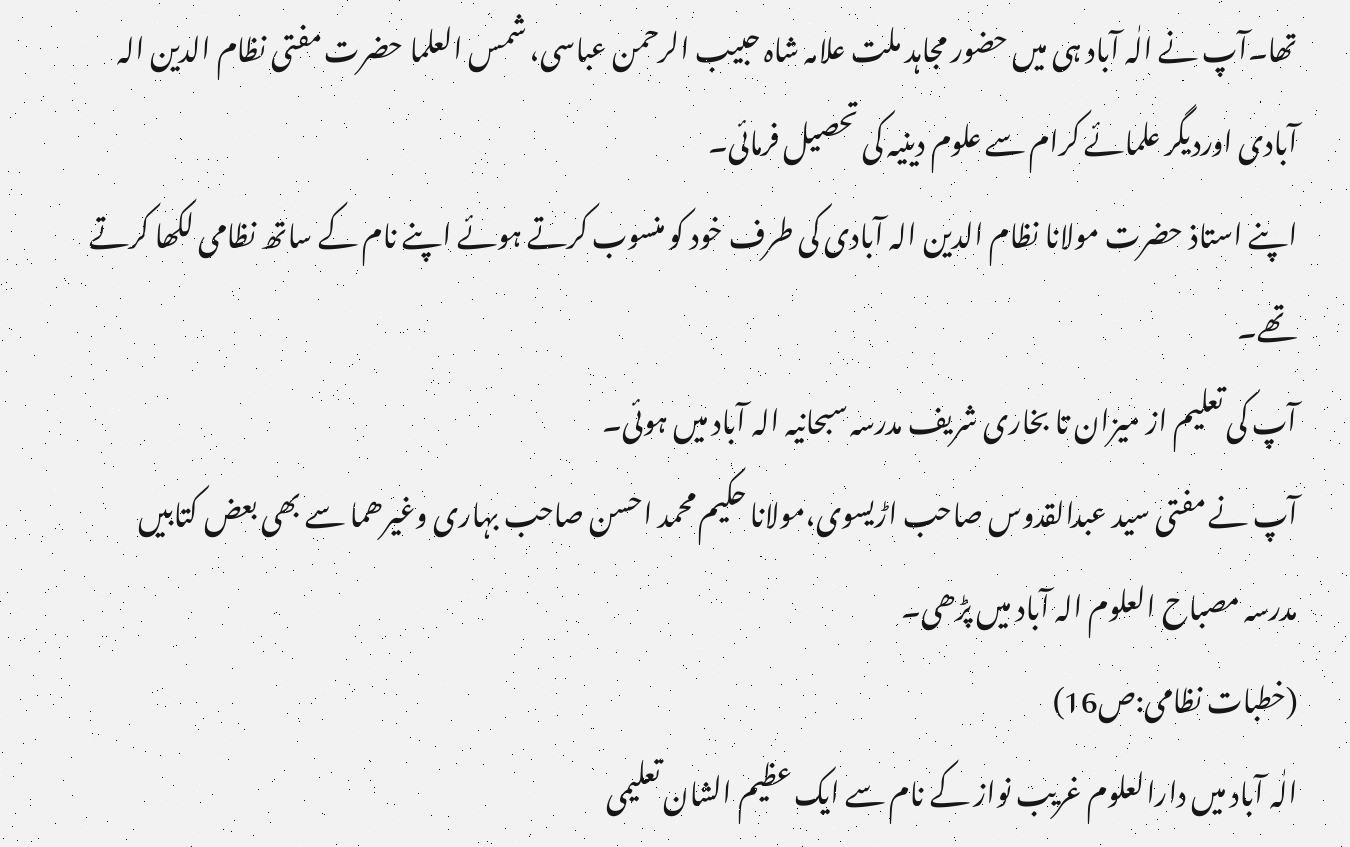تھا۔آپ نے الٰہ آباد ہی میں حضور مجاہد ملت علامہ شاہ حبیب الرحمن عباسی، شمس العلما حضرت مفتی نظام الدین الہ آبادی اوردیگر علمائے کرام سے علوم دینیہ کی تحصیل فرمائی۔
اپنے استاذ حضرت مولانا نظام الدین الہ آبادی کی طرف خود کو منسوب کرتے ہوئے اپنے نام کے ساتھ نظامی لکھا کرتے تھے۔
آپ کی تعلیم از میزان تا بخاری شریف مدرسہ سبحانیہ الہ آباد میں ہوئی۔
آپ نے مفتی سید عبدالقدوس صاحب اڑیسوی،مولانا حکیم محمد احسن صاحب بہاری وغیرھما سے بھی بعض کتابیں مدرسہ مصباح العلوم الہ آباد میں پڑھی۔
(خطبات نظامی:ص16)
الٰہ آباد میں دارالعلوم غریب نواز کے نام سے ایک عظیم الشان تعلیمی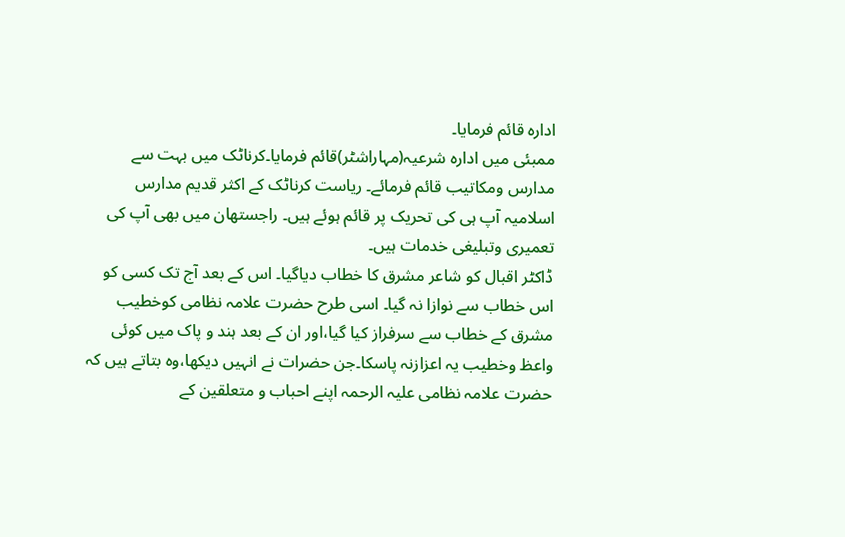ادارہ قائم فرمایا۔
ممبئی میں ادارہ شرعیہ(مہاراشٹر)قائم فرمایا۔کرناٹک میں بہت سے مدارس ومکاتیب قائم فرمائے۔ ریاست کرناٹک کے اکثر قدیم مدارس اسلامیہ آپ ہی کی تحریک پر قائم ہوئے ہیں۔ راجستھان میں بھی آپ کی تعمیری وتبلیغی خدمات ہیں۔
ڈاکٹر اقبال کو شاعر مشرق کا خطاب دیاگیا۔ اس کے بعد آج تک کسی کو اس خطاب سے نوازا نہ گیا۔ اسی طرح حضرت علامہ نظامی کوخطیب مشرق کے خطاب سے سرفراز کیا گیا،اور ان کے بعد ہند و پاک میں کوئی واعظ وخطیب یہ اعزازنہ پاسکا۔جن حضرات نے انہیں دیکھا،وہ بتاتے ہیں کہ حضرت علامہ نظامی علیہ الرحمہ اپنے احباب و متعلقین کے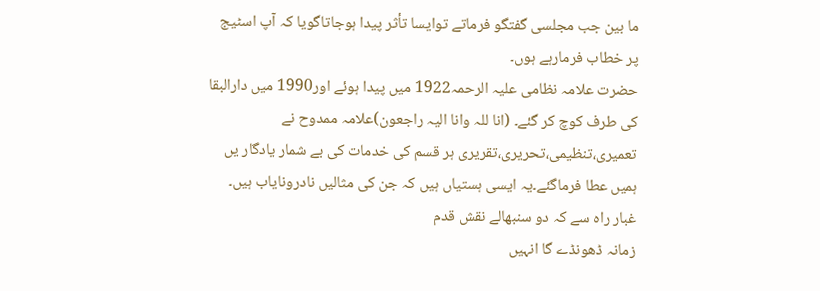ما بین جب مجلسی گفتگو فرماتے توایسا تأثر پیدا ہوجاتاگویا کہ آپ اسٹیج پر خطاب فرمارہے ہوں۔
حضرت علامہ نظامی علیہ الرحمہ1922 میں پیدا ہوئے اور1990 میں دارالبقا کی طرف کوچ کر گئے۔ (انا للہ وانا الیہ راجعون)علامہ ممدوح نے تعمیری،تنظیمی،تحریری،تقریری ہر قسم کی خدمات کی بے شمار یادگار یں ہمیں عطا فرماگئے۔یہ ایسی ہستیاں ہیں کہ جن کی مثالیں نادرونایاب ہیں۔
غبار راہ سے کہ دو سنبھالے نقش قدم
زمانہ ڈھونڈے گا انہیں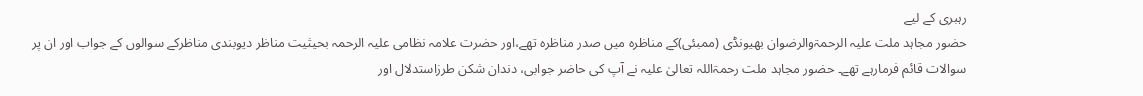رہبری کے لیے
حضور مجاہد ملت علیہ الرحمۃوالرضوان بھیونڈی (ممبئی)کے مناظرہ میں صدر مناظرہ تھے،اور حضرت علامہ نظامی علیہ الرحمہ بحیثیت مناظر دیوبندی مناظرکے سوالوں کے جواب اور ان پر سوالات قائم فرمارہے تھے۔ حضور مجاہد ملت رحمۃاللہ تعالیٰ علیہ نے آپ کی حاضر جوابی، دندان شکن طرزاستدلال اور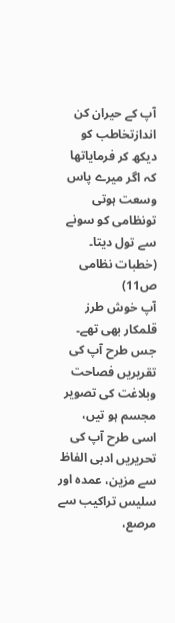آپ کے حیران کن اندازتخاطب کو دیکھ کر فرمایاتھا کہ اگر میرے پاس وسعت ہوتی تونظامی کو سونے سے تول دیتا۔
(خطبات نظامی ص11)
آپ خوش طرز قلمکار بھی تھے۔ جس طرح آپ کی تقریریں فصاحت وبلاغت کی تصویر مجسم ہو تیں، اسی طرح آپ کی تحریریں ادبی الفاظ سے مزین، عمدہ اور سلیس تراکیب سے مرصع،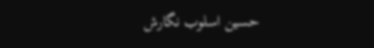حسین اسلوب نگارش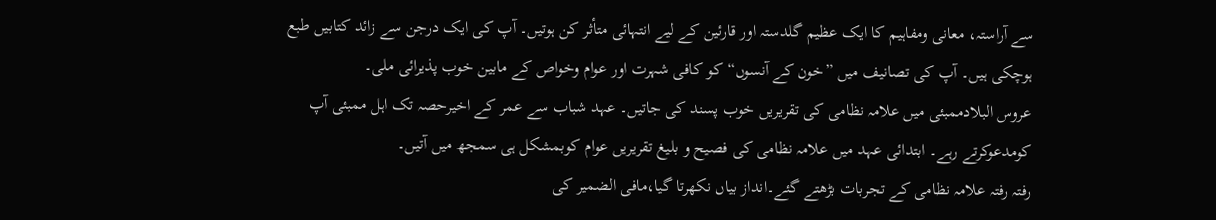سے آراستہ، معانی ومفاہیم کا ایک عظیم گلدستہ اور قارئین کے لیے انتہائی متأثر کن ہوتیں۔ آپ کی ایک درجن سے زائد کتابیں طبع ہوچکی ہیں۔ آپ کی تصانیف میں ”خون کے آنسوں“کو کافی شہرت اور عوام وخواص کے مابین خوب پذیرائی ملی۔
عروس البلادممبئی میں علامہ نظامی کی تقریریں خوب پسند کی جاتیں۔ عہد شباب سے عمر کے اخیرحصہ تک اہل ممبئی آپ کومدعوکرتے رہے۔ ابتدائی عہد میں علامہ نظامی کی فصیح و بلیغ تقریریں عوام کوبمشکل ہی سمجھ میں آتیں۔
رفتہ رفتہ علامہ نظامی کے تجربات بڑھتے گئے۔انداز بیاں نکھرتا گیا،مافی الضمیر کی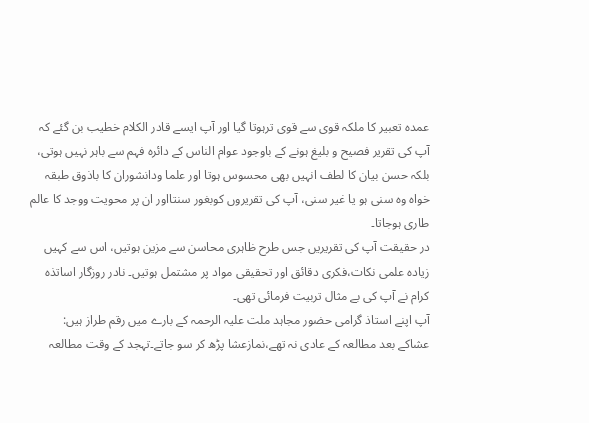عمدہ تعبیر کا ملکہ قوی سے قوی ترہوتا گیا اور آپ ایسے قادر الکلام خطیب بن گئے کہ آپ کی تقریر فصیح و بلیغ ہونے کے باوجود عوام الناس کے دائرہ فہم سے باہر نہیں ہوتی، بلکہ حسن بیان کا لطف انہیں بھی محسوس ہوتا اور علما ودانشوران کا باذوق طبقہ خواہ وہ سنی ہو یا غیر سنی، آپ کی تقریروں کوبغور سنتااور ان پر محویت ووجد کا عالم طاری ہوجاتا۔
در حقیقت آپ کی تقریریں جس طرح ظاہری محاسن سے مزین ہوتیں، اس سے کہیں زیادہ علمی نکات،فکری دقائق اور تحقیقی مواد پر مشتمل ہوتیں۔ نادر روزگار اساتذہ کرام نے آپ کی بے مثال تربیت فرمائی تھی۔
آپ اپنے استاذ گرامی حضور مجاہد ملت علیہ الرحمہ کے بارے میں رقم طراز ہیں:
عشاکے بعد مطالعہ کے عادی نہ تھے،نمازعشا پڑھ کر سو جاتے۔تہجد کے وقت مطالعہ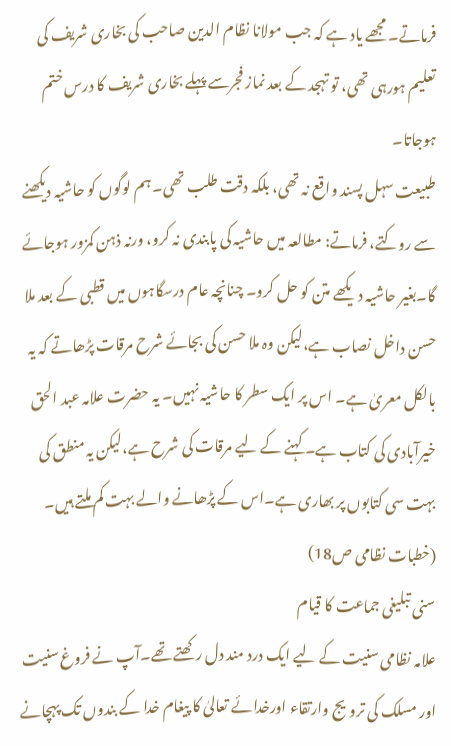فرماتے۔ مجھے یاد ہے کہ جب مولانا نظام الدین صاحب کی بخاری شریف کی تعلیم ہورہی تھی، تو تہجد کے بعد نماز فجرسے پہلے بخاری شریف کا درس ختم ہوجاتا۔
طبیعت سہل پسند واقع نہ تھی، بلکہ دقت طلب تھی۔ ہم لوگوں کو حاشیہ دیکھنے سے روکتے، فرماتے: مطالعہ میں حاشیہ کی پابندی نہ کرو، ورنہ ذہن کمزور ہوجائے گا۔بغیر حاشیہ دیکھے متن کو حل کرو۔ چنانچہ عام درسگاہوں میں قطبی کے بعد ملا حسن داخل نصاب ہے،لیکن وہ ملا حسن کی بجائے شرح مرقات پڑھاتے کہ یہ بالکل معریٰ ہے۔ اس پر ایک سطر کا حاشیہ نہیں۔ یہ حضرت علامہ عبد الحق خیرآبادی کی کتاب ہے۔ کہنے کے لیے مرقات کی شرح ہے،لیکن یہ منطق کی بہت سی کتابوں پر بھاری ہے۔اس کے پڑھانے والے بہت کم ملتے ہیں۔ (خطبات نظامی ص18)
سنی تبلیغی جماعت کا قیام
علامہ نظامی سنیت کے لیے ایک درد مند دل رکھتے تھے۔آپ نے فروغ سنیت اور مسلک کی ترویج وارتقاء اورخدائے تعالیٰ کا پیغام خدا کے بندوں تک پہچانے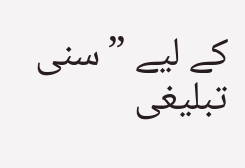کے لیے ”سنی تبلیغی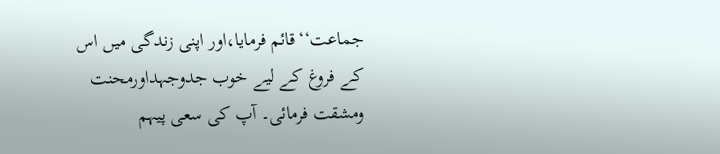جماعت‘‘قائم فرمایا،اور اپنی زندگی میں اس کے فروغ کے لیے خوب جدوجہداورمحنت ومشقت فرمائی۔ آپ کی سعی پیہم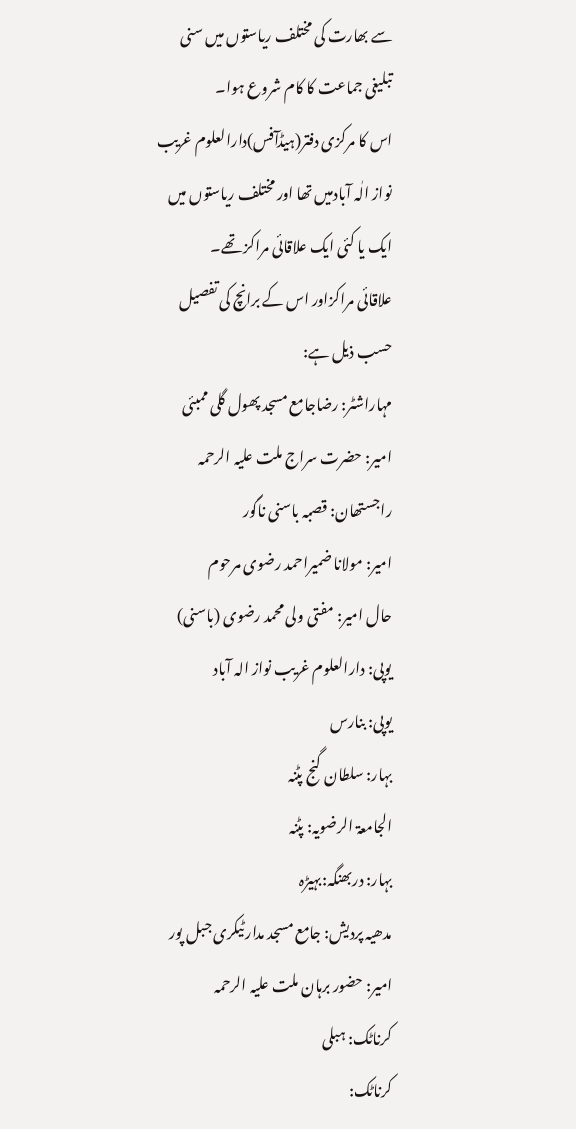سے بھارت کی مختلف ریاستوں میں سنی تبلیغی جماعت کا کام شروع ہوا۔
اس کا مرکزی دفتر(ہیڈآفس)دارالعلوم غریب نواز الٰہ آبادمیں تھا اور مختلف ریاستوں میں ایک یا کئی ایک علاقائی مراکز تھے۔
علاقائی مراکزاور اس کے برانچ کی تفصیل حسب ذیل ہے:
مہاراشٹر: رضاجامع مسجد پھول گلی ممبئی
امیر: حضرت سراج ملت علیہ الرحمہ
راجستھان: قصبہ باسنی ناگور
امیر: مولانا ضمیراحمد رضوی مرحوم
حال امیر: مفتی ولی محمد رضوی (باسنی)
یوپی: دارالعلوم غریب نواز الہ آباد
یوپی: بنارس
بہار: سلطان گنج پٹنہ
الجامعۃ الرضویہ: پٹنہ
بہار: دربھنگہ:بہیڑہ
مدھیہ پردیش: جامع مسجد مدار ٹیکری جبل پور
امیر: حضور برہان ملت علیہ الرحمہ
کرناٹک: ہبلی
کرناٹک: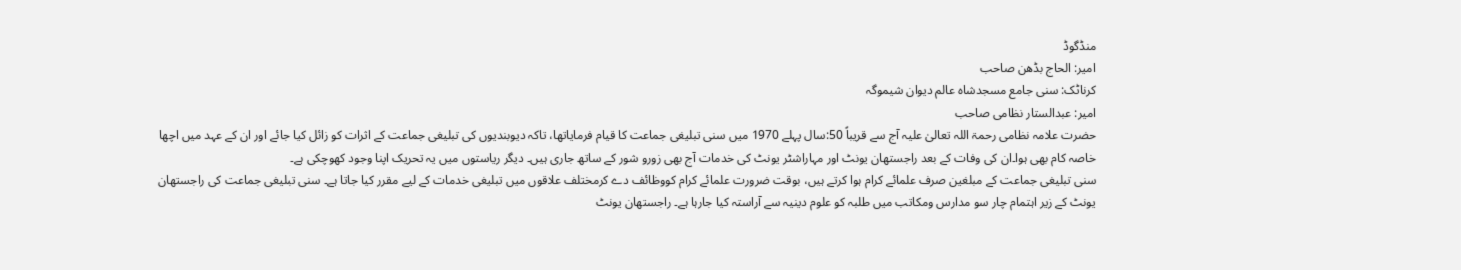منڈگوڈ
امیر: الحاج بڈھن صاحب
کرناٹک: سنی جامع مسجدشاہ عالم دیوان شیموگہ
امیر: عبدالستار نظامی صاحب
حضرت علامہ نظامی رحمۃ اللہ تعالیٰ علیہ آج سے قریباً 50:سال پہلے 1970 میں سنی تبلیغی جماعت کا قیام فرمایاتھا، تاکہ دیوبندیوں کی تبلیغی جماعت کے اثرات کو زائل کیا جائے اور ان کے عہد میں اچھا خاصہ کام بھی ہوا۔ان کی وفات کے بعد راجستھان یونٹ اور مہاراشٹر یونٹ کی خدمات آج بھی زورو شور کے ساتھ جاری ہیں۔ دیگر ریاستوں میں یہ تحریک اپنا وجود کھوچکی ہے۔
سنی تبلیغی جماعت کے مبلغین صرف علمائے کرام ہوا کرتے ہیں، بوقت ضرورت علمائے کرام کووظائف دے کرمختلف علاقوں میں تبلیغی خدمات کے لیے مقرر کیا جاتا ہے۔ سنی تبلیغی جماعت کی راجستھان یونٹ کے زیر اہتمام چار سو مدارس ومکاتب میں طلبہ کو علوم دینیہ سے آراستہ کیا جارہا ہے۔ راجستھان یونٹ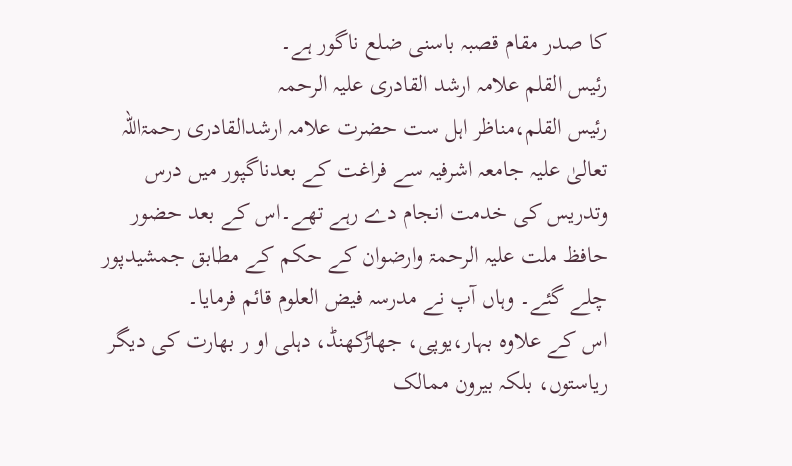کا صدر مقام قصبہ باسنی ضلع ناگور ہے۔
رئیس القلم علامہ ارشد القادری علیہ الرحمہ
رئیس القلم،مناظر اہل ست حضرت علامہ ارشدالقادری رحمۃاللہ تعالیٰ علیہ جامعہ اشرفیہ سے فراغت کے بعدناگپور میں درس وتدریس کی خدمت انجام دے رہے تھے۔اس کے بعد حضور حافظ ملت علیہ الرحمۃ وارضوان کے حکم کے مطابق جمشیدپور چلے گئے۔ وہاں آپ نے مدرسہ فیض العلوم قائم فرمایا۔
اس کے علاوہ بہار،یوپی، جھاڑکھنڈ، دہلی او ر بھارت کی دیگر ریاستوں، بلکہ بیرون ممالک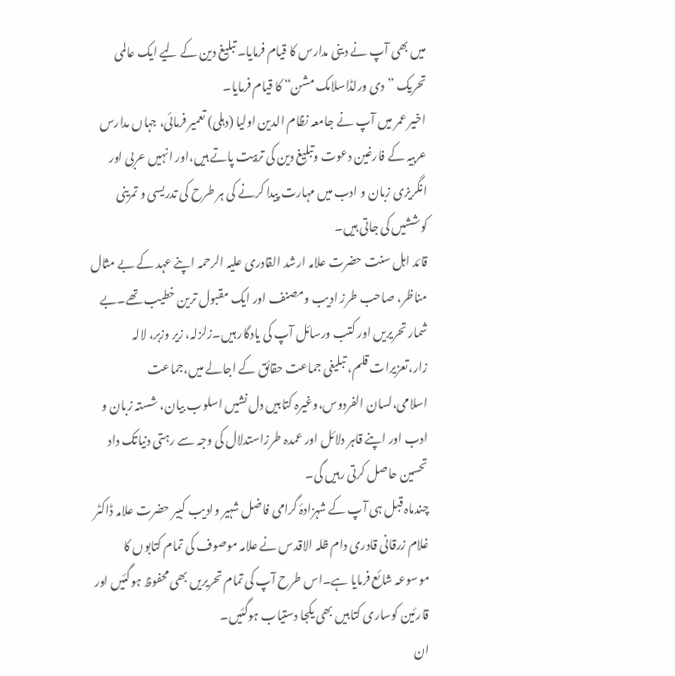میں بھی آپ نے دینی مدارس کا قیام فرمایا۔ تبلیغ دین کے لیے ایک عالمی تحریک ”دی ورلڈاسلامک مشن“ کا قیام فرمایا۔
اخیر عمر میں آپ نے جامعہ نظام الدین اولیا (دہلی) تعمیر فرمائی، جہاں مدارس عربیہ کے فارغین دعوت وتبلیغ دین کی تربیت پاتے ہیں،اور انہیں عربی اور انگریزی زبان و ادب میں مہارت پیدا کرنے کی ہر طرح کی تدریسی و تمرینی کوششیں کی جاتی ہیں۔
قائد اہل سنت حضرت علامہ ارشد القادری علیہ الرحمہ اپنے عہد کے بے مثال مناظر، صاحب طرز ادیب ومصنف اور ایک مقبول ترین خطیب تھے۔بے شمار تحریریں اور کتب ورسائل آپ کی یادگار ہیں۔زلزلہ، زیر وزبر، لالہ زار،تعزیرات قلم، تبلیغی جماعت حقائق کے اجالے میں،جماعت اسلامی،لسان الفردوس،وغیرہ کتابیں دل نشیں اسلوب بیان، شستہ زبان و ادب اور اپنے قاہر دلائل اور عمدہ طرزاستدلال کی وجہ سے رہتی دنیاتک داد تحسین حاصل کرتی رہیں گی۔
چندماہ قبل ہی آپ کے شہزادۂ گرامی فاضل شہیر وادیب کبیر حضرت علامہ ڈاکٹر غلام زرقانی قادری دام ظلہ الاقدس نے علامہ موصوف کی تمام کتابوں کا موسوعہ شائع فرمایا ہے۔اس طرح آپ کی تمام تحریریں بھی محفوظ ہوگئیں اور قارئین کوساری کتابیں بھی یکجا دستیاب ہوگئیں۔
ان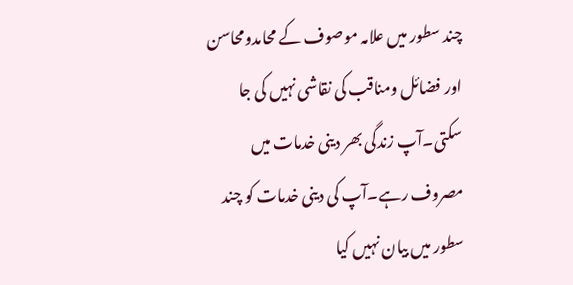چند سطور میں علامہ موصوف کے محامدومحاسن اور فضائل ومناقب کی نقاشی نہیں کی جا سکتی۔آپ زندگی بھر دینی خدمات میں مصروف رہے۔آپ کی دینی خدمات کو چند سطور میں بیان نہیں کیا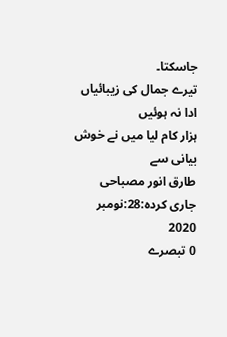جاسکتا۔
تیرے جمال کی زیبائیاں ادا نہ ہوئیں
ہزار کام لیا میں نے خوش بیانی سے
طارق انور مصباحی
جاری کردہ:28:نومبر 2020
0 تبصرے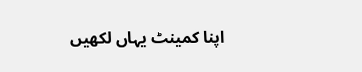اپنا کمینٹ یہاں لکھیں